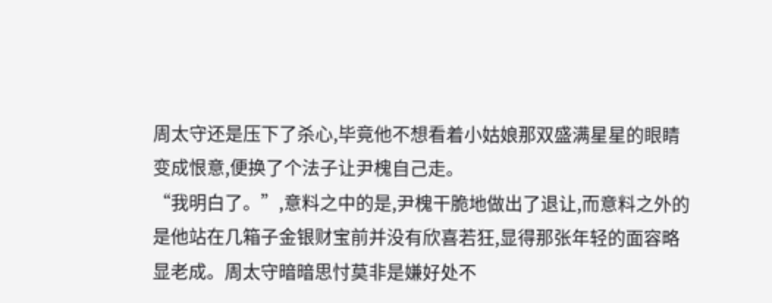周太守还是压下了杀心,毕竟他不想看着小姑娘那双盛满星星的眼睛变成恨意,便换了个法子让尹槐自己走。
“我明白了。”,意料之中的是,尹槐干脆地做出了退让,而意料之外的是他站在几箱子金银财宝前并没有欣喜若狂,显得那张年轻的面容略显老成。周太守暗暗思忖莫非是嫌好处不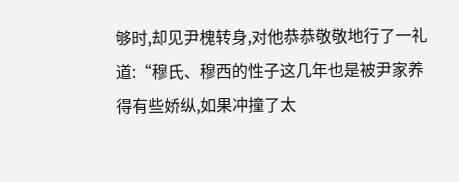够时,却见尹槐转身,对他恭恭敬敬地行了一礼道:“穆氏、穆西的性子这几年也是被尹家养得有些娇纵,如果冲撞了太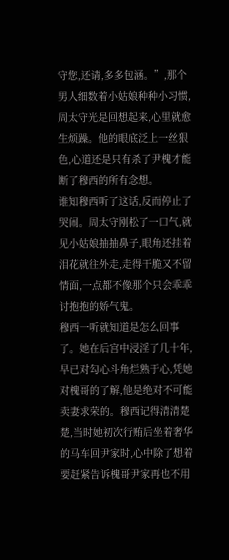守您,还请,多多包涵。”,那个男人细数着小姑娘种种小习惯,周太守光是回想起来,心里就愈生烦躁。他的眼底泛上一丝狠色,心道还是只有杀了尹槐才能断了穆西的所有念想。
谁知穆西听了这话,反而停止了哭闹。周太守刚松了一口气,就见小姑娘抽抽鼻子,眼角还挂着泪花就往外走,走得干脆又不留情面,一点都不像那个只会乖乖讨抱抱的娇气鬼。
穆西一听就知道是怎么回事了。她在后宫中浸淫了几十年,早已对勾心斗角烂熟于心,凭她对槐哥的了解,他是绝对不可能卖妻求荣的。穆西记得清清楚楚,当时她初次行贿后坐着奢华的马车回尹家时,心中除了想着要赶紧告诉槐哥尹家再也不用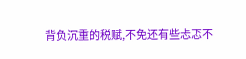背负沉重的税赋,不免还有些忐忑不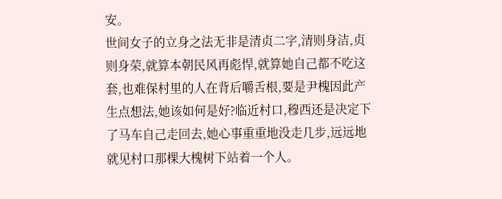安。
世间女子的立身之法无非是清贞二字,清则身洁,贞则身荣,就算本朝民风再彪悍,就算她自己都不吃这套,也难保村里的人在背后嚼舌根,要是尹槐因此产生点想法,她该如何是好?临近村口,穆西还是决定下了马车自己走回去,她心事重重地没走几步,远远地就见村口那棵大槐树下站着一个人。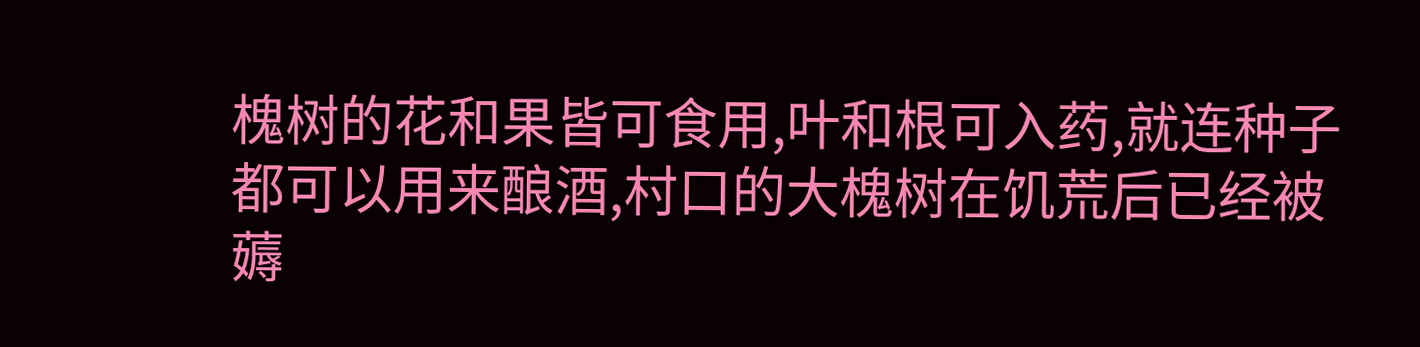槐树的花和果皆可食用,叶和根可入药,就连种子都可以用来酿酒,村口的大槐树在饥荒后已经被薅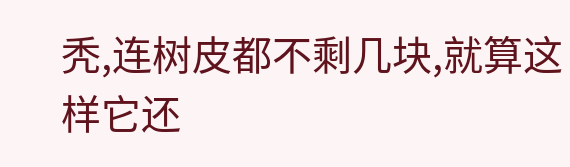秃,连树皮都不剩几块,就算这样它还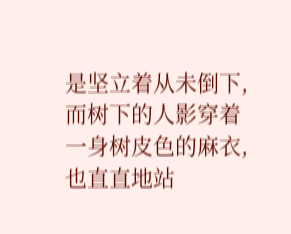是坚立着从未倒下,而树下的人影穿着一身树皮色的麻衣,也直直地站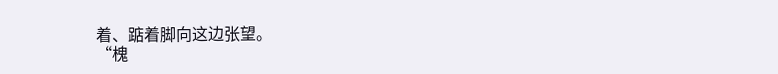着、踮着脚向这边张望。
“槐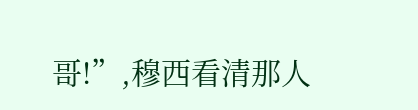哥!”,穆西看清那人